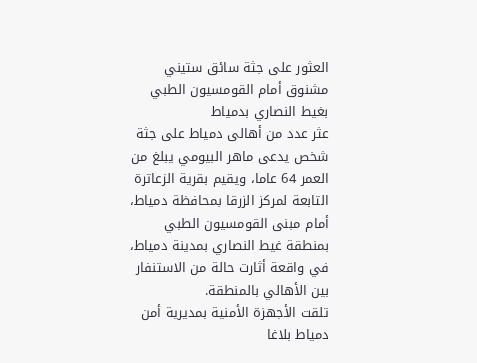العثور على جثة سائق ستيني مشنوق أمام القومسيون الطبي بغيط النصاري بدمياط
عثر عدد من أهالى دمياط على جثة شخص يدعى ماهر البيومي يبلغ من العمر 64 عاما، ويقيم بقرية الزعاترة التابعة لمركز الزرقا بمحافظة دمياط، أمام مبنى القومسيون الطبي بمنطقة غيط النصاري بمدينة دمياط، في واقعة أثارت حالة من الاستنفار بين الأهالي بالمنطقة.
تلقت الأجهزة الأمنية بمديرية أمن دمياط بلاغا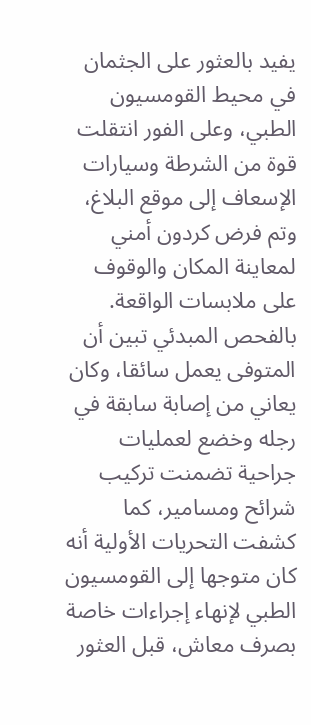يفيد بالعثور على الجثمان في محيط القومسيون الطبي، وعلى الفور انتقلت قوة من الشرطة وسيارات الإسعاف إلى موقع البلاغ، وتم فرض كردون أمني لمعاينة المكان والوقوف على ملابسات الواقعة.
بالفحص المبدئي تبين أن المتوفى يعمل سائقا، وكان يعاني من إصابة سابقة في رجله وخضع لعمليات جراحية تضمنت تركيب شرائح ومسامير، كما كشفت التحريات الأولية أنه كان متوجها إلى القومسيون الطبي لإنهاء إجراءات خاصة بصرف معاش، قبل العثور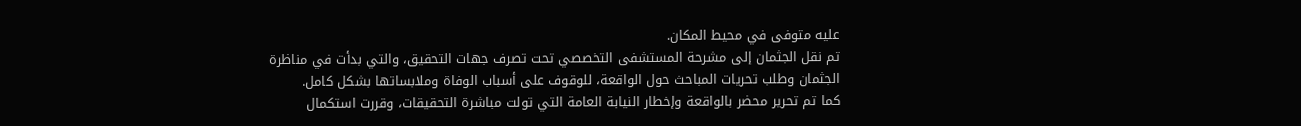عليه متوفى في محيط المكان.
تم نقل الجثمان إلى مشرحة المستشفى التخصصي تحت تصرف جهات التحقيق، والتي بدأت في مناظرة الجثمان وطلب تحريات المباحث حول الواقعة، للوقوف على أسباب الوفاة وملابساتها بشكل كامل.
كما تم تحرير محضر بالواقعة وإخطار النيابة العامة التي تولت مباشرة التحقيقات، وقررت استكمال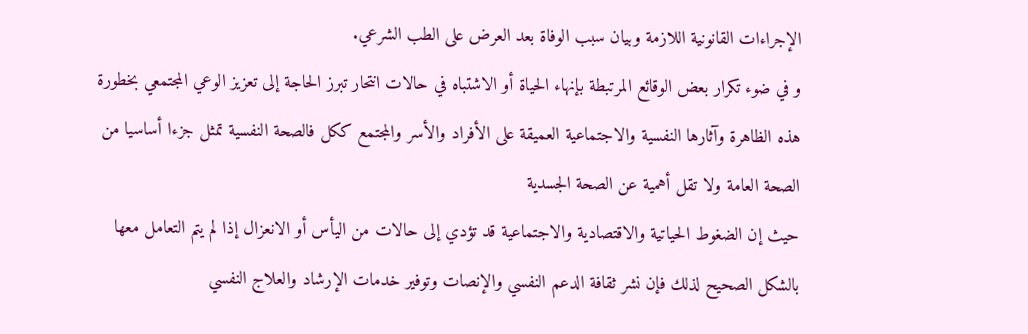الإجراءات القانونية اللازمة وبيان سبب الوفاة بعد العرض على الطب الشرعي.
و في ضوء تكرار بعض الوقائع المرتبطة بإنهاء الحياة أو الاشتباه في حالات انتحار تبرز الحاجة إلى تعزيز الوعي المجتمعي بخطورة هذه الظاهرة وآثارها النفسية والاجتماعية العميقة على الأفراد والأسر والمجتمع ككل فالصحة النفسية تمثل جزءا أساسيا من الصحة العامة ولا تقل أهمية عن الصحة الجسدية
حيث إن الضغوط الحياتية والاقتصادية والاجتماعية قد تؤدي إلى حالات من اليأس أو الانعزال إذا لم يتم التعامل معها بالشكل الصحيح لذلك فإن نشر ثقافة الدعم النفسي والإنصات وتوفير خدمات الإرشاد والعلاج النفسي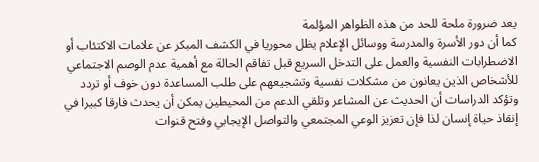يعد ضرورة ملحة للحد من هذه الظواهر المؤلمة
كما أن دور الأسرة والمدرسة ووسائل الإعلام يظل محوريا في الكشف المبكر عن علامات الاكتئاب أو الاضطرابات النفسية والعمل على التدخل السريع قبل تفاقم الحالة مع أهمية عدم الوصم الاجتماعي للأشخاص الذين يعانون من مشكلات نفسية وتشجيعهم على طلب المساعدة دون خوف أو تردد
وتؤكد الدراسات أن الحديث عن المشاعر وتلقي الدعم من المحيطين يمكن أن يحدث فارقا كبيرا في إنقاذ حياة إنسان لذا فإن تعزيز الوعي المجتمعي والتواصل الإيجابي وفتح قنوات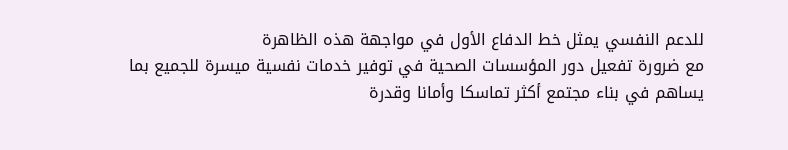للدعم النفسي يمثل خط الدفاع الأول في مواجهة هذه الظاهرة
مع ضرورة تفعيل دور المؤسسات الصحية في توفير خدمات نفسية ميسرة للجميع بما يساهم في بناء مجتمع أكثر تماسكا وأمانا وقدرة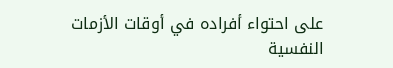على احتواء أفراده في أوقات الأزمات النفسية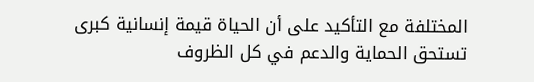المختلفة مع التأكيد على أن الحياة قيمة إنسانية كبرى تستحق الحماية والدعم في كل الظروف